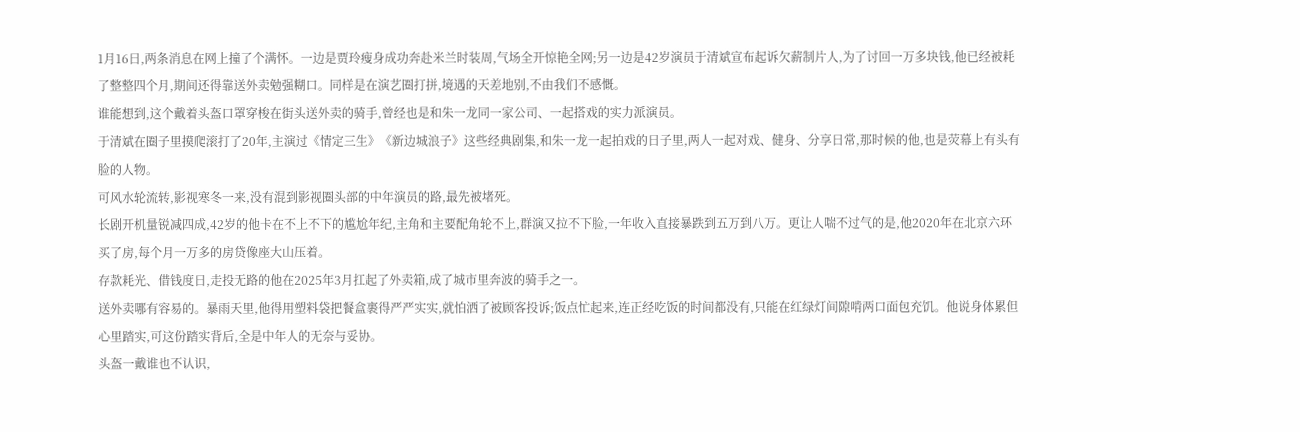1月16日,两条消息在网上撞了个满怀。一边是贾玲瘦身成功奔赴米兰时装周,气场全开惊艳全网;另一边是42岁演员于清斌宣布起诉欠薪制片人,为了讨回一万多块钱,他已经被耗了整整四个月,期间还得靠送外卖勉强糊口。同样是在演艺圈打拼,境遇的天差地别,不由我们不感慨。
谁能想到,这个戴着头盔口罩穿梭在街头送外卖的骑手,曾经也是和朱一龙同一家公司、一起搭戏的实力派演员。
于清斌在圈子里摸爬滚打了20年,主演过《情定三生》《新边城浪子》这些经典剧集,和朱一龙一起拍戏的日子里,两人一起对戏、健身、分享日常,那时候的他,也是荧幕上有头有脸的人物。
可风水轮流转,影视寒冬一来,没有混到影视圈头部的中年演员的路,最先被堵死。
长剧开机量锐减四成,42岁的他卡在不上不下的尴尬年纪,主角和主要配角轮不上,群演又拉不下脸,一年收入直接暴跌到五万到八万。更让人喘不过气的是,他2020年在北京六环买了房,每个月一万多的房贷像座大山压着。
存款耗光、借钱度日,走投无路的他在2025年3月扛起了外卖箱,成了城市里奔波的骑手之一。
送外卖哪有容易的。暴雨天里,他得用塑料袋把餐盒裹得严严实实,就怕洒了被顾客投诉;饭点忙起来,连正经吃饭的时间都没有,只能在红绿灯间隙啃两口面包充饥。他说身体累但心里踏实,可这份踏实背后,全是中年人的无奈与妥协。
头盔一戴谁也不认识,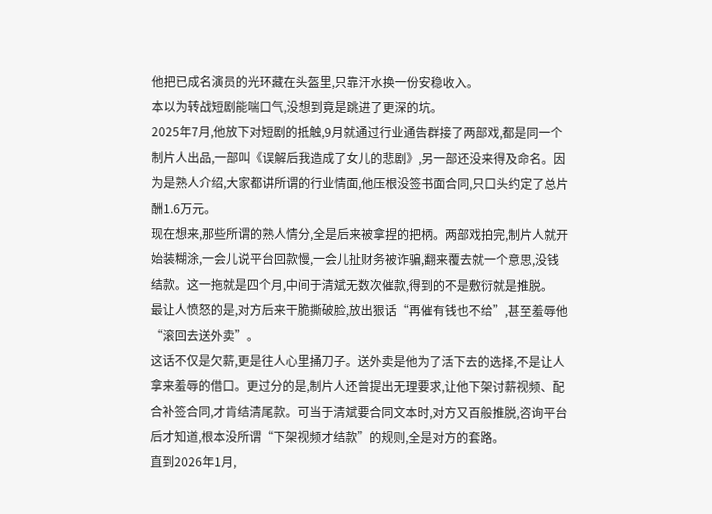他把已成名演员的光环藏在头盔里,只靠汗水换一份安稳收入。
本以为转战短剧能喘口气,没想到竟是跳进了更深的坑。
2025年7月,他放下对短剧的抵触,9月就通过行业通告群接了两部戏,都是同一个制片人出品,一部叫《误解后我造成了女儿的悲剧》,另一部还没来得及命名。因为是熟人介绍,大家都讲所谓的行业情面,他压根没签书面合同,只口头约定了总片酬1.6万元。
现在想来,那些所谓的熟人情分,全是后来被拿捏的把柄。两部戏拍完,制片人就开始装糊涂,一会儿说平台回款慢,一会儿扯财务被诈骗,翻来覆去就一个意思,没钱结款。这一拖就是四个月,中间于清斌无数次催款,得到的不是敷衍就是推脱。
最让人愤怒的是,对方后来干脆撕破脸,放出狠话“再催有钱也不给”,甚至羞辱他“滚回去送外卖”。
这话不仅是欠薪,更是往人心里捅刀子。送外卖是他为了活下去的选择,不是让人拿来羞辱的借口。更过分的是,制片人还曾提出无理要求,让他下架讨薪视频、配合补签合同,才肯结清尾款。可当于清斌要合同文本时,对方又百般推脱,咨询平台后才知道,根本没所谓“下架视频才结款”的规则,全是对方的套路。
直到2026年1月,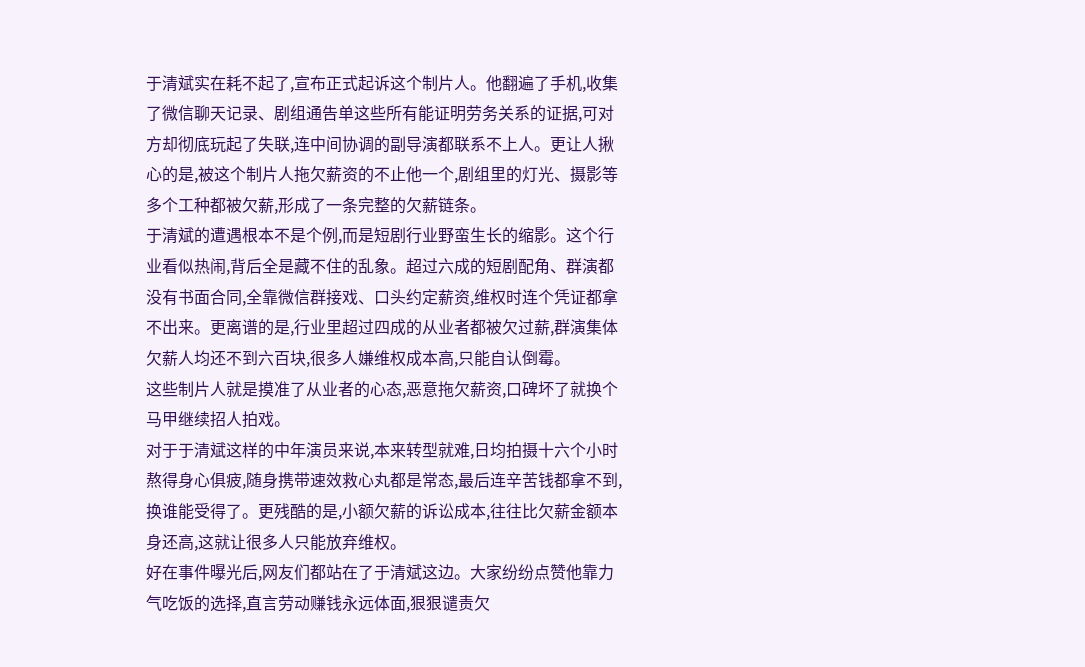于清斌实在耗不起了,宣布正式起诉这个制片人。他翻遍了手机,收集了微信聊天记录、剧组通告单这些所有能证明劳务关系的证据,可对方却彻底玩起了失联,连中间协调的副导演都联系不上人。更让人揪心的是,被这个制片人拖欠薪资的不止他一个,剧组里的灯光、摄影等多个工种都被欠薪,形成了一条完整的欠薪链条。
于清斌的遭遇根本不是个例,而是短剧行业野蛮生长的缩影。这个行业看似热闹,背后全是藏不住的乱象。超过六成的短剧配角、群演都没有书面合同,全靠微信群接戏、口头约定薪资,维权时连个凭证都拿不出来。更离谱的是,行业里超过四成的从业者都被欠过薪,群演集体欠薪人均还不到六百块,很多人嫌维权成本高,只能自认倒霉。
这些制片人就是摸准了从业者的心态,恶意拖欠薪资,口碑坏了就换个马甲继续招人拍戏。
对于于清斌这样的中年演员来说,本来转型就难,日均拍摄十六个小时熬得身心俱疲,随身携带速效救心丸都是常态,最后连辛苦钱都拿不到,换谁能受得了。更残酷的是,小额欠薪的诉讼成本,往往比欠薪金额本身还高,这就让很多人只能放弃维权。
好在事件曝光后,网友们都站在了于清斌这边。大家纷纷点赞他靠力气吃饭的选择,直言劳动赚钱永远体面,狠狠谴责欠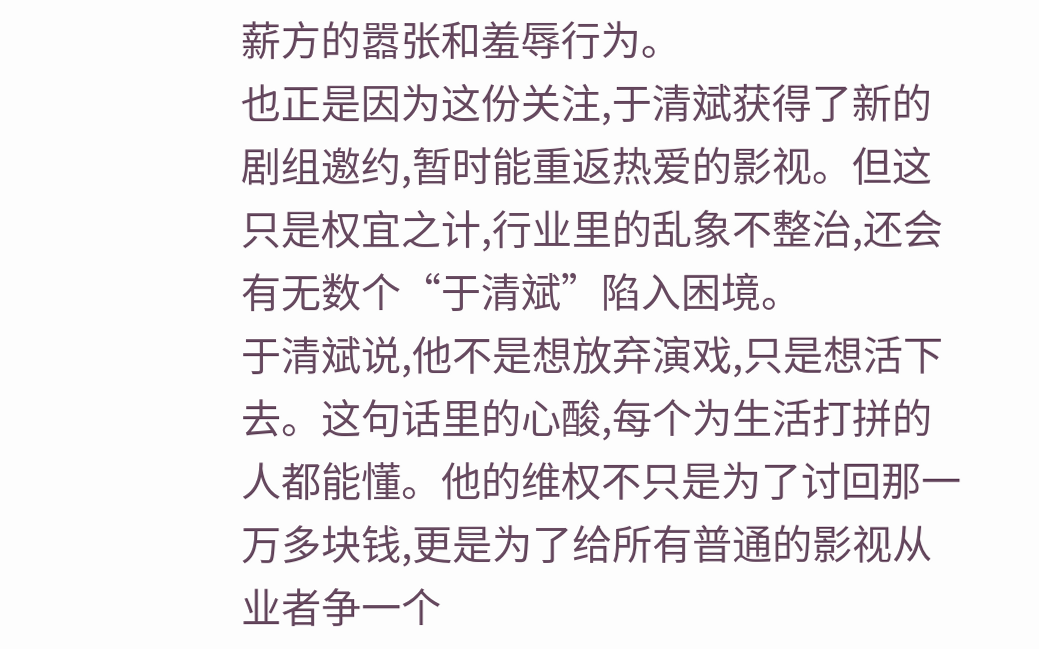薪方的嚣张和羞辱行为。
也正是因为这份关注,于清斌获得了新的剧组邀约,暂时能重返热爱的影视。但这只是权宜之计,行业里的乱象不整治,还会有无数个“于清斌”陷入困境。
于清斌说,他不是想放弃演戏,只是想活下去。这句话里的心酸,每个为生活打拼的人都能懂。他的维权不只是为了讨回那一万多块钱,更是为了给所有普通的影视从业者争一个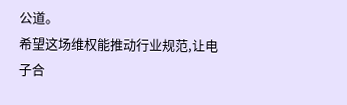公道。
希望这场维权能推动行业规范,让电子合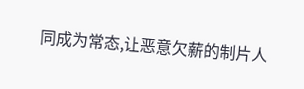同成为常态,让恶意欠薪的制片人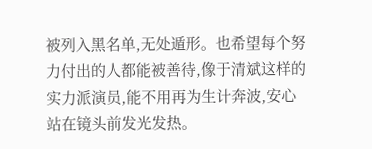被列入黑名单,无处遁形。也希望每个努力付出的人都能被善待,像于清斌这样的实力派演员,能不用再为生计奔波,安心站在镜头前发光发热。